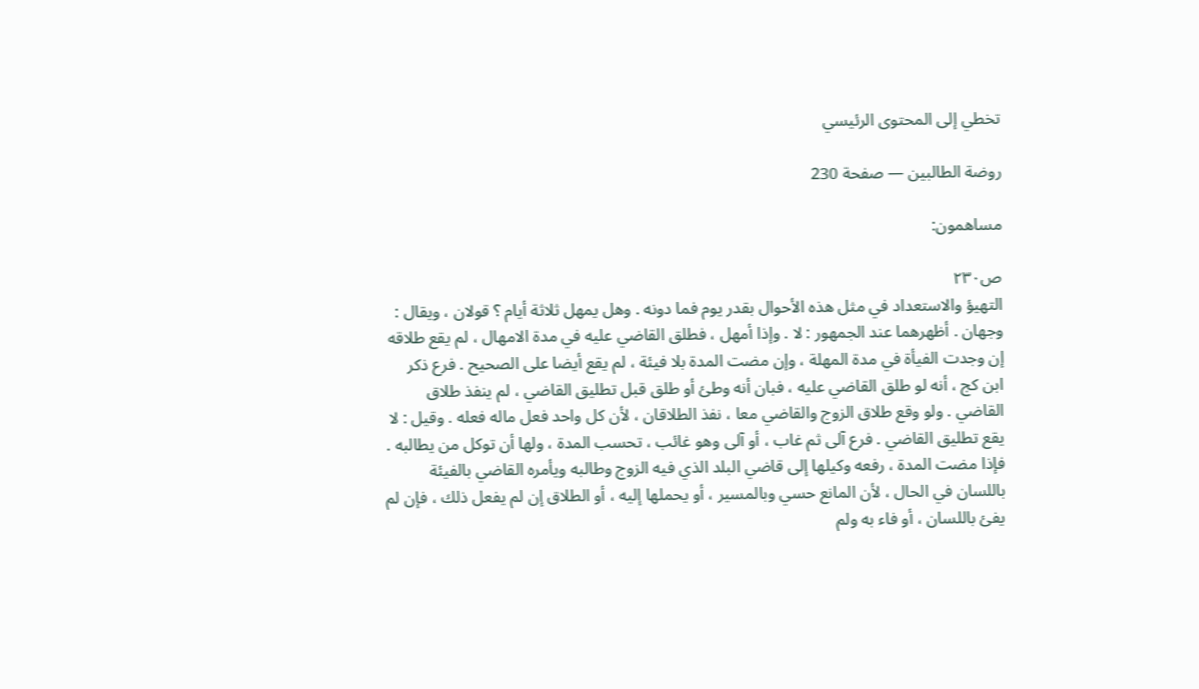تخطي إلى المحتوى الرئيسي

روضة الطالبين — صفحة 230

مساهمون:

ص٢٣٠
التهيؤ والاستعداد في مثل هذه الأحوال بقدر يوم فما دونه . وهل يمهل ثلاثة أيام ؟ قولان ، ويقال : وجهان . أظهرهما عند الجمهور : لا . وإذا أمهل ، فطلق القاضي عليه في مدة الامهال ، لم يقع طلاقه إن وجدت الفيأة في مدة المهلة ، وإن مضت المدة بلا فيئة ، لم يقع أيضا على الصحيح . فرع ذكر ابن كج ، أنه لو طلق القاضي عليه ، فبان أنه وطئ أو طلق قبل تطليق القاضي ، لم ينفذ طلاق القاضي . ولو وقع طلاق الزوج والقاضي معا ، نفذ الطلاقان ، لأن كل واحد فعل ماله فعله . وقيل : لا يقع تطليق القاضي . فرع آلى ثم غاب ، أو آلى وهو غائب ، تحسب المدة ، ولها أن توكل من يطالبه . فإذا مضت المدة ، رفعه وكيلها إلى قاضي البلد الذي فيه الزوج وطالبه ويأمره القاضي بالفيئة باللسان في الحال ، لأن المانع حسي وبالمسير ، أو يحملها إليه ، أو الطلاق إن لم يفعل ذلك ، فإن لم يفئ باللسان ، أو فاء به ولم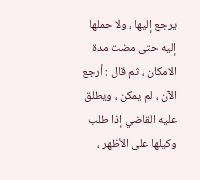يرجع إليها ، ولا حملها إليه حتى مضت مدة الامكان ، ثم قال : أرجع الآن ، لم يمكن ، ويطلق عليه القاضي إذا طلب وكيلها على الأظهر ،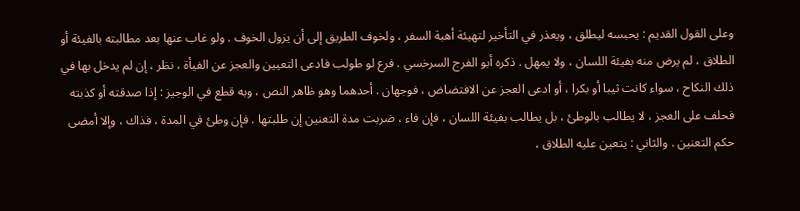وعلى القول القديم : يحبسه ليطلق ، ويعذر في التأخير لتهيئة أهبة السفر ، ولخوف الطريق إلى أن يزول الخوف . ولو غاب عنها بعد مطالبته بالفيئة أو الطلاق ، لم يرض منه بفيئة اللسان ، ولا يمهل . ذكره أبو الفرج السرخسي . فرع لو طولب فادعى التعيين والعجز عن الفيأة ، نظر ، إن لم يدخل بها في ذلك النكاح ، سواء كانت ثيبا أو بكرا ، أو ادعى العجز عن الافتضاض ، فوجهان . أحدهما وهو ظاهر النص ، وبه قطع في الوجيز : إذا صدقته أو كذبته فحلف على العجز ، لا يطالب بالوطئ ، بل يطالب بفيئة اللسان ، فإن فاء ، ضربت مدة التعنين إن طلبتها . فإن وطئ في المدة ، فذاك ، وإلا أمضى حكم التعنين . والثاني : يتعين عليه الطلاق ،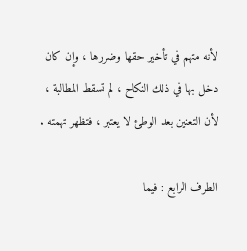لأنه متهم في تأخير حقها وضررها ، وإن كان دخل بها في ذلك النكاح ، لم تسقط المطالبة ، لأن التعنين بعد الوطئ لا يعتبر ، فتظهر تهمته .

الطرف الرابع : فيما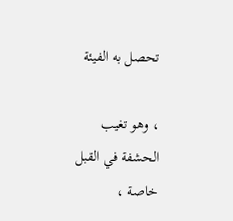تحصل به الفيئة

، وهو تغيب الحشفة في القبل خاصة ،